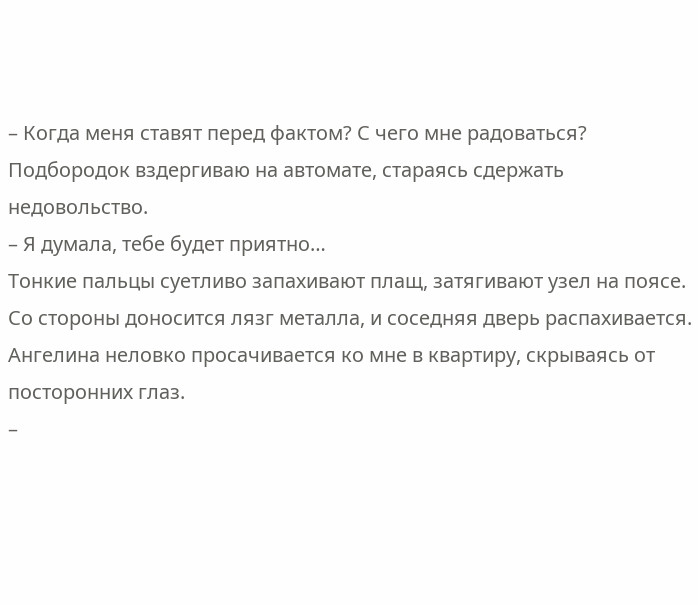– Когда меня ставят перед фактом? С чего мне радоваться?
Подбородок вздергиваю на автомате, стараясь сдержать недовольство.
– Я думала, тебе будет приятно…
Тонкие пальцы суетливо запахивают плащ, затягивают узел на поясе.
Со стороны доносится лязг металла, и соседняя дверь распахивается. Ангелина неловко просачивается ко мне в квартиру, скрываясь от посторонних глаз.
–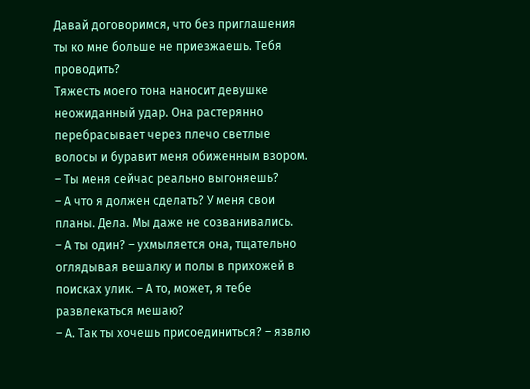Давай договоримся, что без приглашения ты ко мне больше не приезжаешь. Тебя проводить?
Тяжесть моего тона наносит девушке неожиданный удар. Она растерянно перебрасывает через плечо светлые волосы и буравит меня обиженным взором.
– Ты меня сейчас реально выгоняешь?
– А что я должен сделать? У меня свои планы. Дела. Мы даже не созванивались.
– А ты один? – ухмыляется она, тщательно оглядывая вешалку и полы в прихожей в поисках улик. – А то, может, я тебе развлекаться мешаю?
– А. Так ты хочешь присоединиться? – язвлю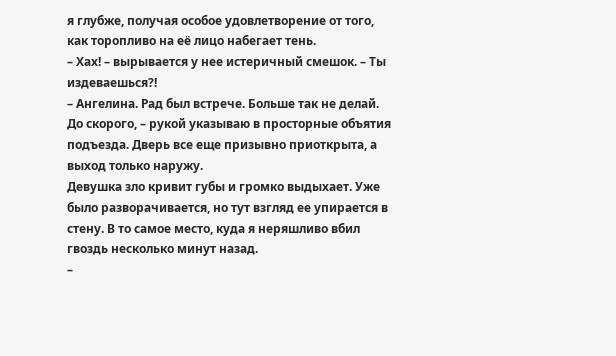я глубже, получая особое удовлетворение от того, как торопливо на её лицо набегает тень.
– Хах! – вырывается у нее истеричный смешок. – Ты издеваешься?!
– Ангелина. Рад был встрече. Больше так не делай. До скорого, – рукой указываю в просторные объятия подъезда. Дверь все еще призывно приоткрыта, а выход только наружу.
Девушка зло кривит губы и громко выдыхает. Уже было разворачивается, но тут взгляд ее упирается в стену. В то самое место, куда я неряшливо вбил гвоздь несколько минут назад.
–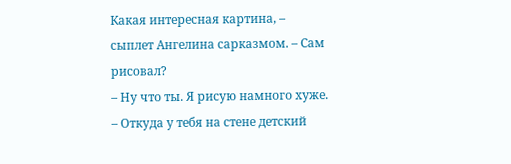Какая интересная картина, – сыплет Ангелина сарказмом. – Сам рисовал?
– Ну что ты. Я рисую намного хуже.
– Откуда у тебя на стене детский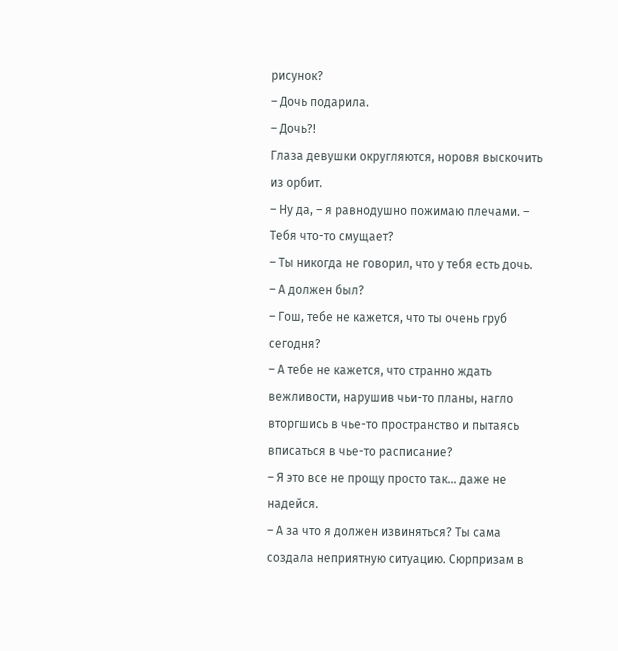рисунок?
– Дочь подарила.
– Дочь?!
Глаза девушки округляются, норовя выскочить из орбит.
– Ну да, – я равнодушно пожимаю плечами. – Тебя что-то смущает?
– Ты никогда не говорил, что у тебя есть дочь.
– А должен был?
– Гош, тебе не кажется, что ты очень груб сегодня?
– А тебе не кажется, что странно ждать вежливости, нарушив чьи-то планы, нагло вторгшись в чье-то пространство и пытаясь вписаться в чье-то расписание?
– Я это все не прощу просто так… даже не надейся.
– А за что я должен извиняться? Ты сама создала неприятную ситуацию. Сюрпризам в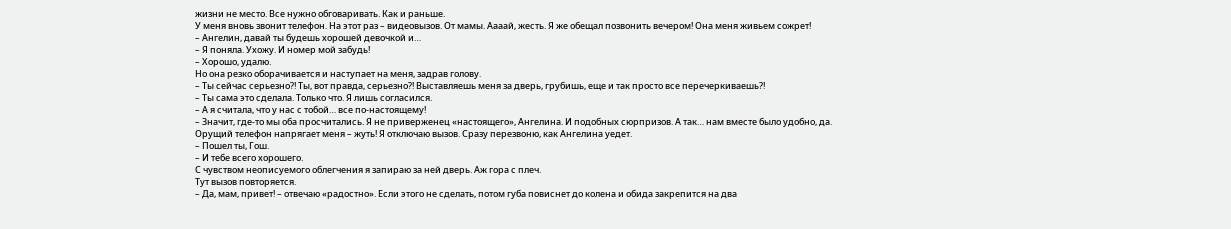жизни не место. Все нужно обговаривать. Как и раньше.
У меня вновь звонит телефон. На этот раз – видеовызов. От мамы. Аааай, жесть. Я же обещал позвонить вечером! Она меня живьем сожрет!
– Ангелин, давай ты будешь хорошей девочкой и…
– Я поняла. Ухожу. И номер мой забудь!
– Хорошо, удалю.
Но она резко оборачивается и наступает на меня, задрав голову.
– Ты сейчас серьезно?! Ты, вот правда, серьезно?! Выставляешь меня за дверь, грубишь, еще и так просто все перечеркиваешь?!
– Ты сама это сделала. Только что. Я лишь согласился.
– А я считала, что у нас с тобой… все по-настоящему!
– Значит, где-то мы оба просчитались. Я не приверженец «настоящего», Ангелина. И подобных сюрпризов. А так… нам вместе было удобно, да.
Орущий телефон напрягает меня – жуть! Я отключаю вызов. Сразу перезвоню, как Ангелина уедет.
– Пошел ты, Гош.
– И тебе всего хорошего.
С чувством неописуемого облегчения я запираю за ней дверь. Аж гора с плеч.
Тут вызов повторяется.
– Да, мам, привет! – отвечаю «радостно». Если этого не сделать, потом губа повиснет до колена и обида закрепится на два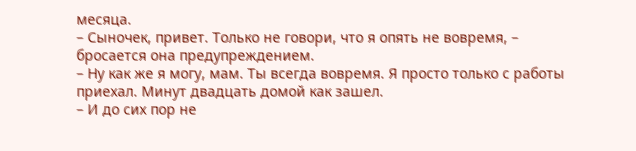месяца.
– Сыночек, привет. Только не говори, что я опять не вовремя, – бросается она предупреждением.
– Ну как же я могу, мам. Ты всегда вовремя. Я просто только с работы приехал. Минут двадцать домой как зашел.
– И до сих пор не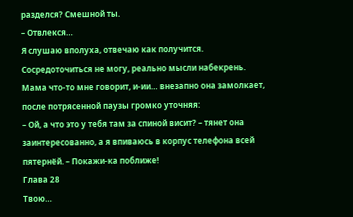разделся? Смешной ты.
– Отвлекся…
Я слушаю вполуха, отвечаю как получится. Сосредоточиться не могу, реально мысли набекрень. Мама что-то мне говорит, и-ии… внезапно она замолкает, после потрясенной паузы громко уточняя:
– Ой, а что это у тебя там за спиной висит? – тянет она заинтересованно, а я впиваюсь в корпус телефона всей пятернёй. – Покажи-ка поближе!
Глава 28
Твою…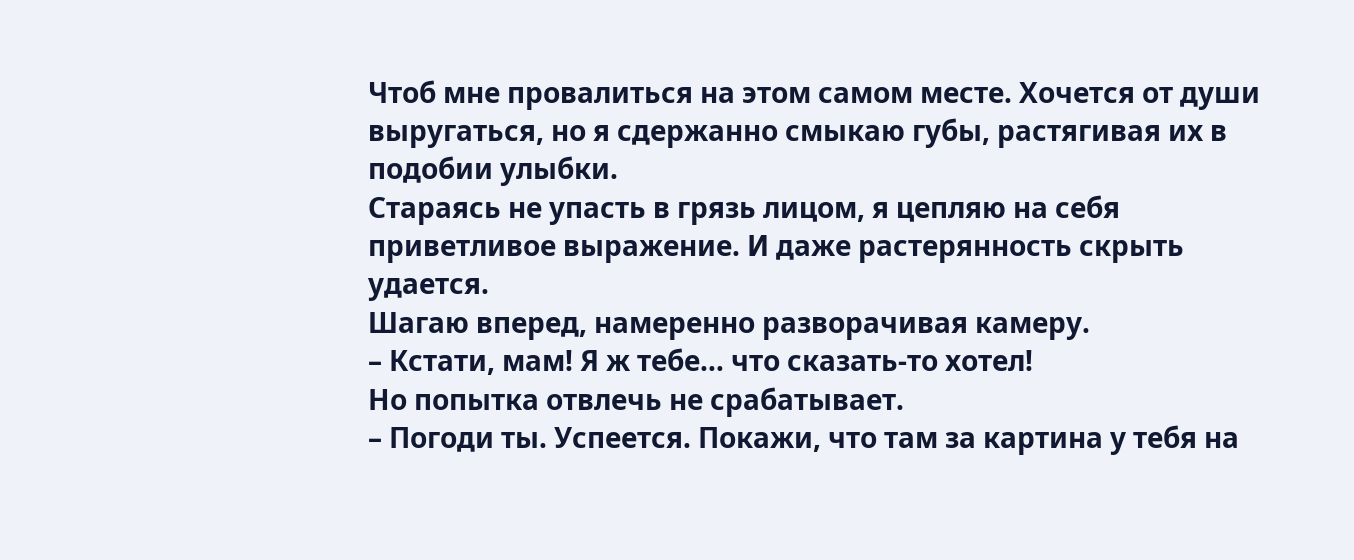Чтоб мне провалиться на этом самом месте. Хочется от души выругаться, но я сдержанно смыкаю губы, растягивая их в подобии улыбки.
Стараясь не упасть в грязь лицом, я цепляю на себя приветливое выражение. И даже растерянность скрыть удается.
Шагаю вперед, намеренно разворачивая камеру.
– Кстати, мам! Я ж тебе… что сказать-то хотел!
Но попытка отвлечь не срабатывает.
– Погоди ты. Успеется. Покажи, что там за картина у тебя на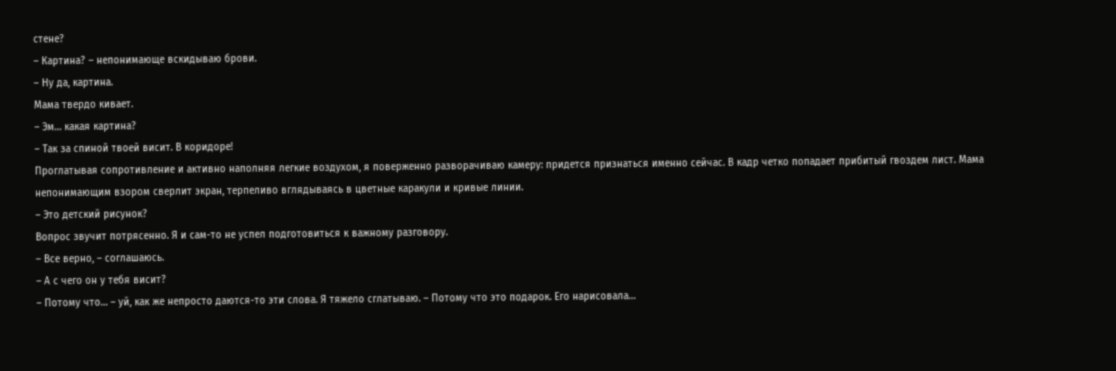стене?
– Картина? – непонимающе вскидываю брови.
– Ну да, картина.
Мама твердо кивает.
– Эм… какая картина?
– Так за спиной твоей висит. В коридоре!
Проглатывая сопротивление и активно наполняя легкие воздухом, я поверженно разворачиваю камеру: придется признаться именно сейчас. В кадр четко попадает прибитый гвоздем лист. Мама непонимающим взором сверлит экран, терпеливо вглядываясь в цветные каракули и кривые линии.
– Это детский рисунок?
Вопрос звучит потрясенно. Я и сам-то не успел подготовиться к важному разговору.
– Все верно, – соглашаюсь.
– А с чего он у тебя висит?
– Потому что… – уй, как же непросто даются-то эти слова. Я тяжело сглатываю. – Потому что это подарок. Его нарисовала…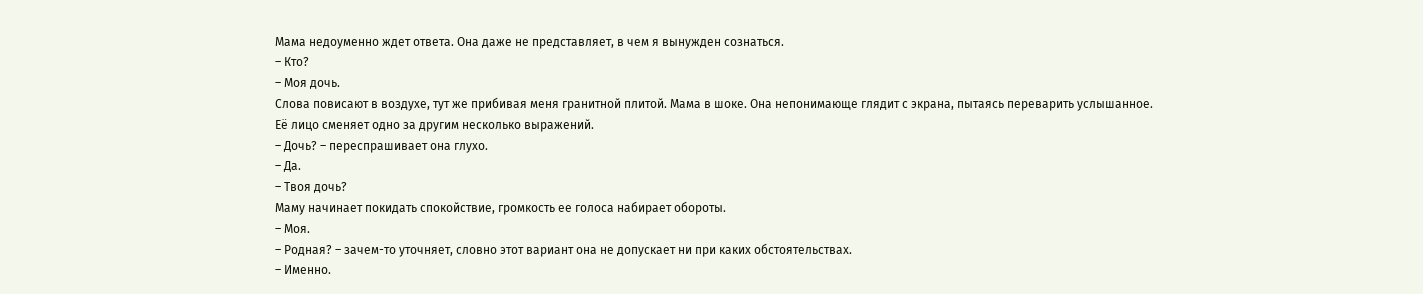Мама недоуменно ждет ответа. Она даже не представляет, в чем я вынужден сознаться.
– Кто?
– Моя дочь.
Слова повисают в воздухе, тут же прибивая меня гранитной плитой. Мама в шоке. Она непонимающе глядит с экрана, пытаясь переварить услышанное.
Её лицо сменяет одно за другим несколько выражений.
– Дочь? – переспрашивает она глухо.
– Да.
– Твоя дочь?
Маму начинает покидать спокойствие, громкость ее голоса набирает обороты.
– Моя.
– Родная? – зачем-то уточняет, словно этот вариант она не допускает ни при каких обстоятельствах.
– Именно.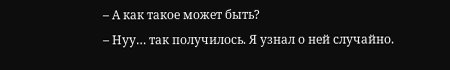– А как такое может быть?
– Нуу… так получилось. Я узнал о ней случайно.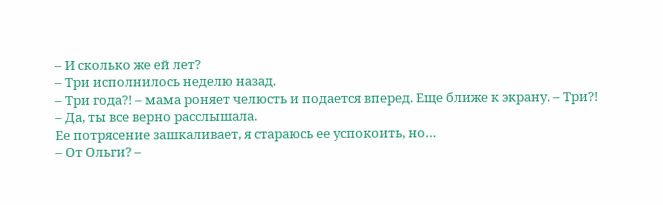– И сколько же ей лет?
– Три исполнилось неделю назад.
– Три года?! – мама роняет челюсть и подается вперед. Еще ближе к экрану. – Три?!
– Да, ты все верно расслышала.
Ее потрясение зашкаливает, я стараюсь ее успокоить, но…
– От Ольги? –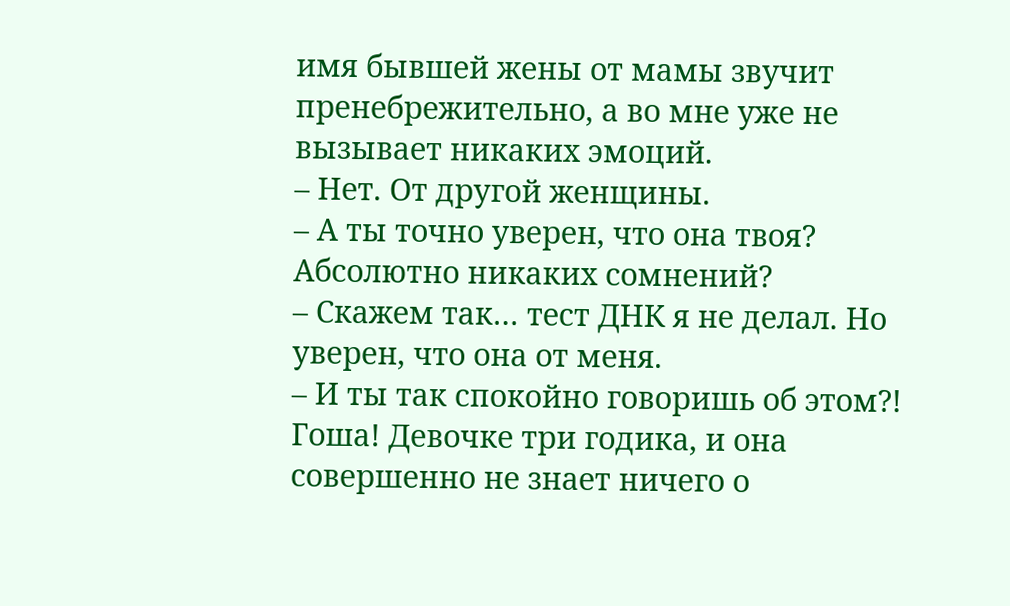имя бывшей жены от мамы звучит пренебрежительно, а во мне уже не вызывает никаких эмоций.
– Нет. От другой женщины.
– А ты точно уверен, что она твоя? Абсолютно никаких сомнений?
– Скажем так… тест ДНК я не делал. Но уверен, что она от меня.
– И ты так спокойно говоришь об этом?! Гоша! Девочке три годика, и она совершенно не знает ничего о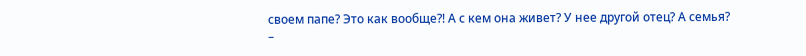своем папе? Это как вообще?! А с кем она живет? У нее другой отец? А семья?
–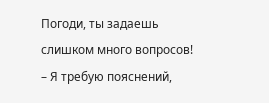Погоди, ты задаешь слишком много вопросов!
– Я требую пояснений,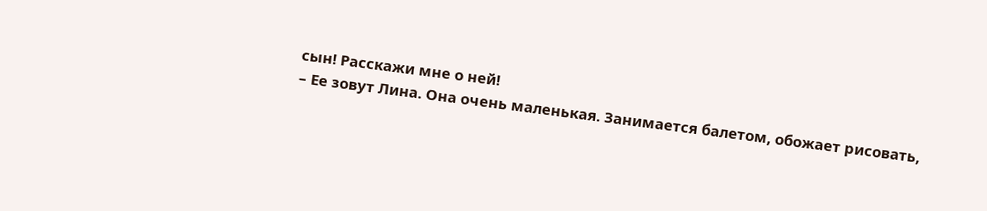сын! Расскажи мне о ней!
– Ее зовут Лина. Она очень маленькая. Занимается балетом, обожает рисовать,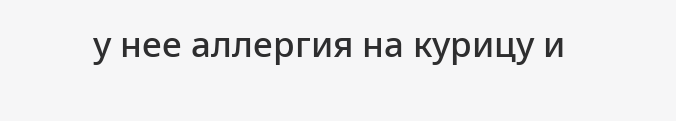у нее аллергия на курицу и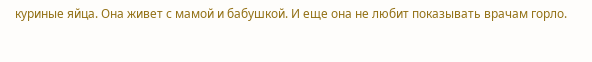куриные яйца. Она живет с мамой и бабушкой. И еще она не любит показывать врачам горло.